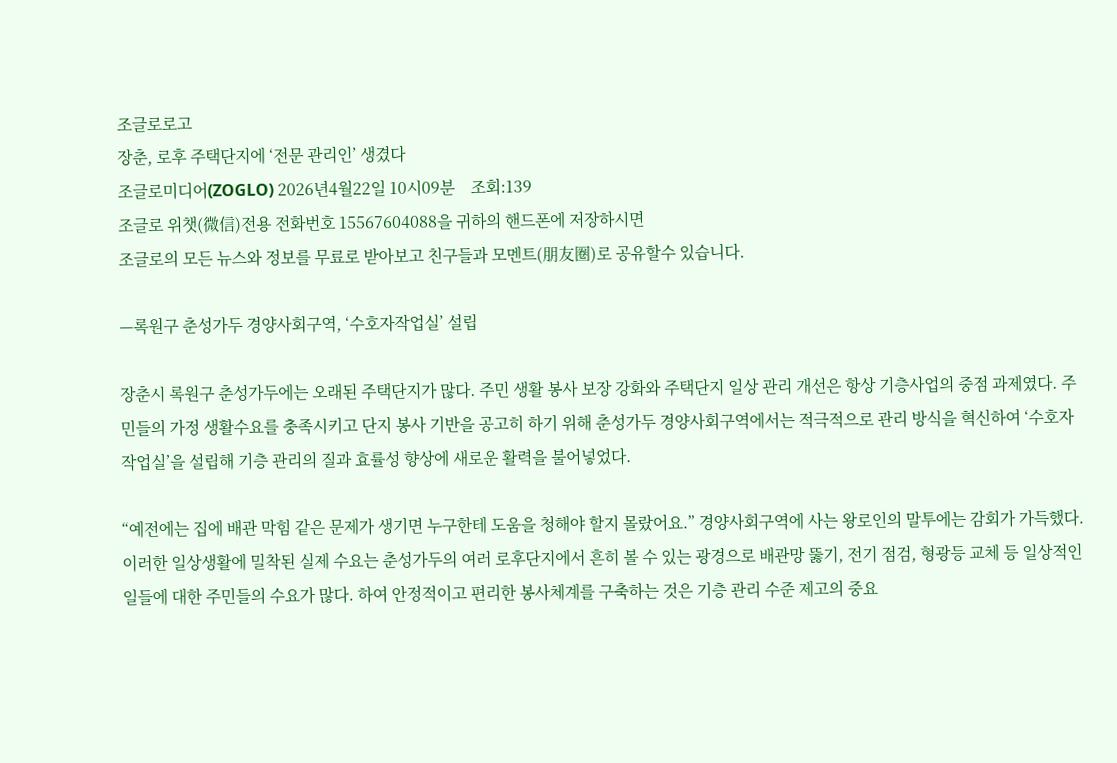조글로로고
장춘, 로후 주택단지에 ‘전문 관리인’ 생겼다
조글로미디어(ZOGLO) 2026년4월22일 10시09분    조회:139
조글로 위챗(微信)전용 전화번호 15567604088을 귀하의 핸드폰에 저장하시면
조글로의 모든 뉴스와 정보를 무료로 받아보고 친구들과 모멘트(朋友圈)로 공유할수 있습니다.

—록원구 춘성가두 경양사회구역, ‘수호자작업실’ 설립

장춘시 록원구 춘성가두에는 오래된 주택단지가 많다. 주민 생활 봉사 보장 강화와 주택단지 일상 관리 개선은 항상 기층사업의 중점 과제였다. 주민들의 가정 생활수요를 충족시키고 단지 봉사 기반을 공고히 하기 위해 춘성가두 경양사회구역에서는 적극적으로 관리 방식을 혁신하여 ‘수호자작업실’을 설립해 기층 관리의 질과 효률성 향상에 새로운 활력을 불어넣었다.

“예전에는 집에 배관 막힘 같은 문제가 생기면 누구한테 도움을 청해야 할지 몰랐어요.” 경양사회구역에 사는 왕로인의 말투에는 감회가 가득했다. 이러한 일상생활에 밀착된 실제 수요는 춘성가두의 여러 로후단지에서 흔히 볼 수 있는 광경으로 배관망 뚫기, 전기 점검, 형광등 교체 등 일상적인 일들에 대한 주민들의 수요가 많다. 하여 안정적이고 편리한 봉사체계를 구축하는 것은 기층 관리 수준 제고의 중요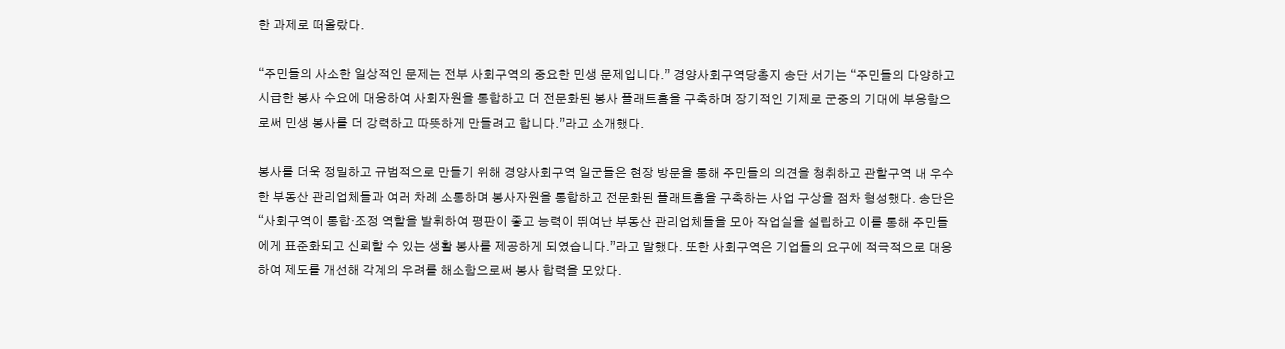한 과제로 떠올랐다.

“주민들의 사소한 일상적인 문제는 전부 사회구역의 중요한 민생 문제입니다.” 경양사회구역당총지 송단 서기는 “주민들의 다양하고 시급한 봉사 수요에 대응하여 사회자원을 통합하고 더 전문화된 봉사 플래트홈을 구축하며 장기적인 기제로 군중의 기대에 부응함으로써 민생 봉사를 더 강력하고 따뜻하게 만들려고 합니다.”라고 소개했다.

봉사를 더욱 정밀하고 규범적으로 만들기 위해 경양사회구역 일군들은 현장 방문을 통해 주민들의 의견을 청취하고 관할구역 내 우수한 부동산 관리업체들과 여러 차례 소통하며 봉사자원을 통합하고 전문화된 플래트홈을 구축하는 사업 구상을 점차 형성했다. 송단은 “사회구역이 통합·조정 역할을 발휘하여 평판이 좋고 능력이 뛰여난 부동산 관리업체들을 모아 작업실을 설립하고 이를 통해 주민들에게 표준화되고 신뢰할 수 있는 생활 봉사를 제공하게 되였습니다.”라고 말했다. 또한 사회구역은 기업들의 요구에 적극적으로 대응하여 제도를 개선해 각계의 우려를 해소함으로써 봉사 합력을 모았다.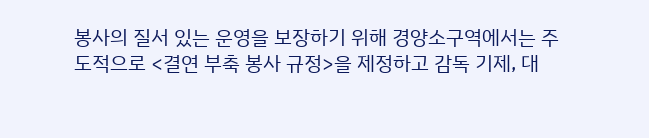봉사의 질서 있는 운영을 보장하기 위해 경양소구역에서는 주도적으로 <결연 부축 봉사 규정>을 제정하고 감독 기제, 대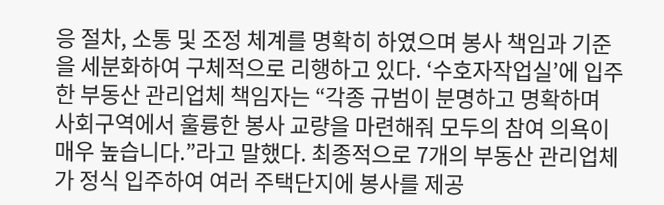응 절차, 소통 및 조정 체계를 명확히 하였으며 봉사 책임과 기준을 세분화하여 구체적으로 리행하고 있다. ‘수호자작업실’에 입주한 부동산 관리업체 책임자는 “각종 규범이 분명하고 명확하며 사회구역에서 훌륭한 봉사 교량을 마련해줘 모두의 참여 의욕이 매우 높습니다.”라고 말했다. 최종적으로 7개의 부동산 관리업체가 정식 입주하여 여러 주택단지에 봉사를 제공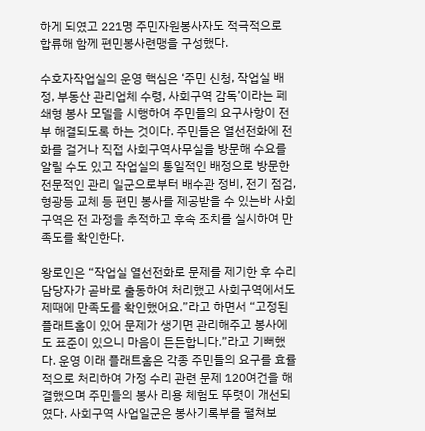하게 되였고 221명 주민자원봉사자도 적극적으로 합류해 함께 편민봉사련맹을 구성했다.

수호자작업실의 운영 핵심은 ‘주민 신청, 작업실 배정, 부동산 관리업체 수령, 사회구역 감독’이라는 페쇄형 봉사 모델을 시행하여 주민들의 요구사항이 전부 해결되도록 하는 것이다. 주민들은 열선전화에 전화를 걸거나 직접 사회구역사무실을 방문해 수요를 알릴 수도 있고 작업실의 통일적인 배정으로 방문한 전문적인 관리 일군으로부터 배수관 정비, 전기 점검, 형광등 교체 등 편민 봉사를 제공받을 수 있는바 사회구역은 전 과정을 추적하고 후속 조치를 실시하여 만족도를 확인한다.

왕로인은 “작업실 열선전화로 문제를 제기한 후 수리 담당자가 곧바로 출동하여 처리했고 사회구역에서도 제때에 만족도를 확인했어요.”라고 하면서 “고정된 플래트홈이 있어 문제가 생기면 관리해주고 봉사에도 표준이 있으니 마음이 든든합니다.”라고 기뻐했다. 운영 이래 플래트홈은 각종 주민들의 요구를 효률적으로 처리하여 가정 수리 관련 문제 120여건을 해결했으며 주민들의 봉사 리용 체험도 뚜렷이 개선되였다. 사회구역 사업일군은 봉사기록부를 펼쳐보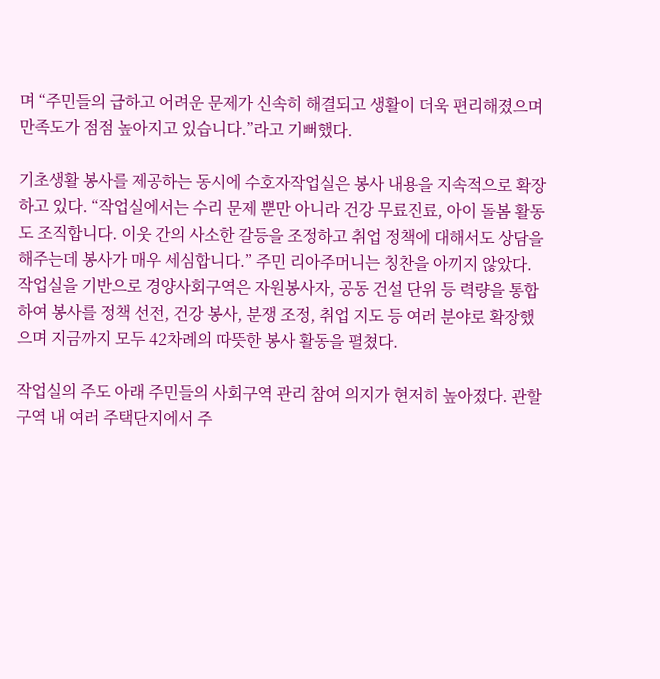며 “주민들의 급하고 어려운 문제가 신속히 해결되고 생활이 더욱 편리해졌으며 만족도가 점점 높아지고 있습니다.”라고 기뻐했다.

기초생활 봉사를 제공하는 동시에 수호자작업실은 봉사 내용을 지속적으로 확장하고 있다. “작업실에서는 수리 문제 뿐만 아니라 건강 무료진료, 아이 돌봄 활동도 조직합니다. 이웃 간의 사소한 갈등을 조정하고 취업 정책에 대해서도 상담을 해주는데 봉사가 매우 세심합니다.” 주민 리아주머니는 칭찬을 아끼지 않았다. 작업실을 기반으로 경양사회구역은 자원봉사자, 공동 건설 단위 등 력량을 통합하여 봉사를 정책 선전, 건강 봉사, 분쟁 조정, 취업 지도 등 여러 분야로 확장했으며 지금까지 모두 42차례의 따뜻한 봉사 활동을 펼쳤다.

작업실의 주도 아래 주민들의 사회구역 관리 참여 의지가 현저히 높아졌다. 관할구역 내 여러 주택단지에서 주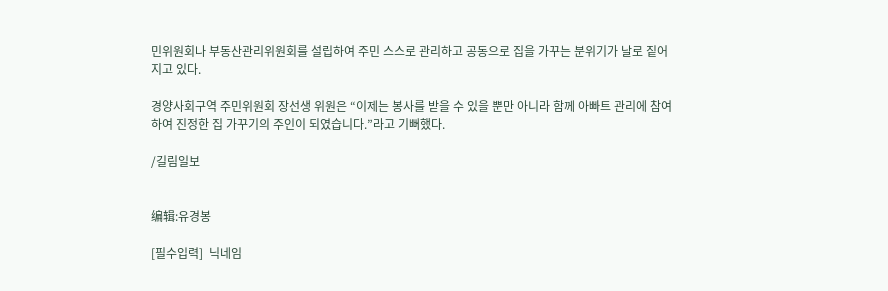민위원회나 부동산관리위원회를 설립하여 주민 스스로 관리하고 공동으로 집을 가꾸는 분위기가 날로 짙어지고 있다.

경양사회구역 주민위원회 장선생 위원은 “이제는 봉사를 받을 수 있을 뿐만 아니라 함께 아빠트 관리에 참여하여 진정한 집 가꾸기의 주인이 되였습니다.”라고 기뻐했다.

/길림일보


编辑:유경봉

[필수입력]  닉네임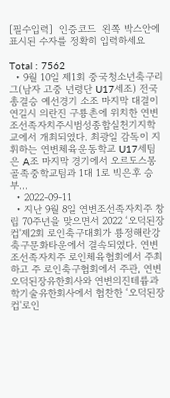[필수입력]  인증코드  왼쪽 박스안에 표시된 수자를 정확히 입력하세요

Total : 7562
  • 9월 10일 제1회 중국청소년축구리그(남자 고중 년령단 U17세조) 전국 총결승 예선경기 소조 마지막 대결이 연길시 의란진 구룡촌에 위치한 연변조선족자치주시범성종합실천기지학교에서 개최되였다. 최광일 감독이 지휘하는 연변체육운동학교 U17세팀은 A조 마지막 경기에서 오르도스몽골족중학교팀과 1대 1로 빅은후 승부...
  • 2022-09-11
  • 지난 9월 8일 연변조선족자치주 창립 70주년을 맞으면서 2022 ‘오덕된장컵'제2회 로인축구대회가 룡정해란강축구문화타운에서 결속되였다. 연변조선족자치주 로인체육협회에서 주최하고 주 로인축구협회에서 주관, 연변오덕된장유한회사와 연변의진테륨과학기술유한회사에서 협찬한 ‘오덕된장컵'로인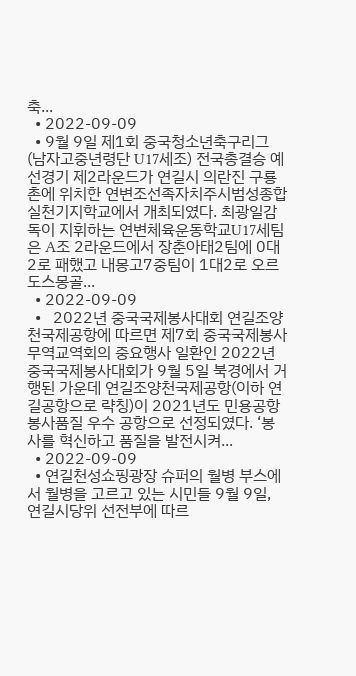축...
  • 2022-09-09
  • 9월 9일 제1회 중국청소년축구리그(남자고중년령단 U17세조) 전국총결승 예선경기 제2라운드가 연길시 의란진 구룡촌에 위치한 연변조선족자치주시범성종합실천기지학교에서 개최되였다. 최광일감독이 지휘하는 연변체육운동학교U17세팀은 A조 2라운드에서 장춘아태2팀에 0대2로 패했고 내몽고7중팀이 1대2로 오르도스몽골...
  • 2022-09-09
  •   2022년 중국국제봉사대회 연길조양천국제공항에 따르면 제7회 중국국제봉사무역교역회의 중요행사 일환인 2022년 중국국제봉사대회가 9월 5일 북경에서 거행된 가운데 연길조양천국제공항(이하 연길공항으로 략칭)이 2021년도 민용공항 봉사품질 우수 공항으로 선정되였다. ‘봉사를 혁신하고 품질을 발전시켜...
  • 2022-09-09
  • 연길천성쇼핑광장 슈퍼의 월병 부스에서 월병을 고르고 있는 시민들 9월 9일, 연길시당위 선전부에 따르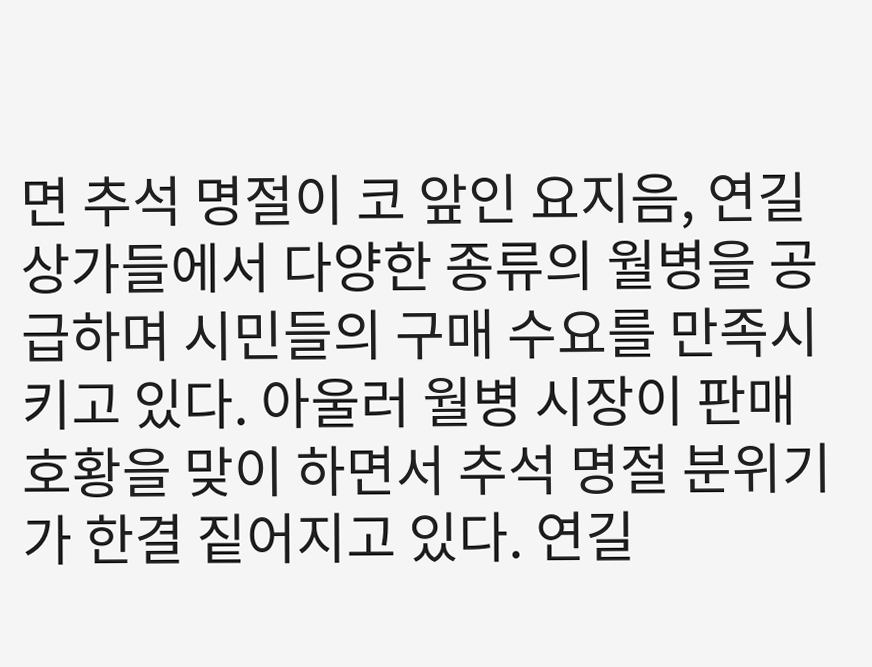면 추석 명절이 코 앞인 요지음, 연길 상가들에서 다양한 종류의 월병을 공급하며 시민들의 구매 수요를 만족시키고 있다. 아울러 월병 시장이 판매 호황을 맞이 하면서 추석 명절 분위기가 한결 짙어지고 있다. 연길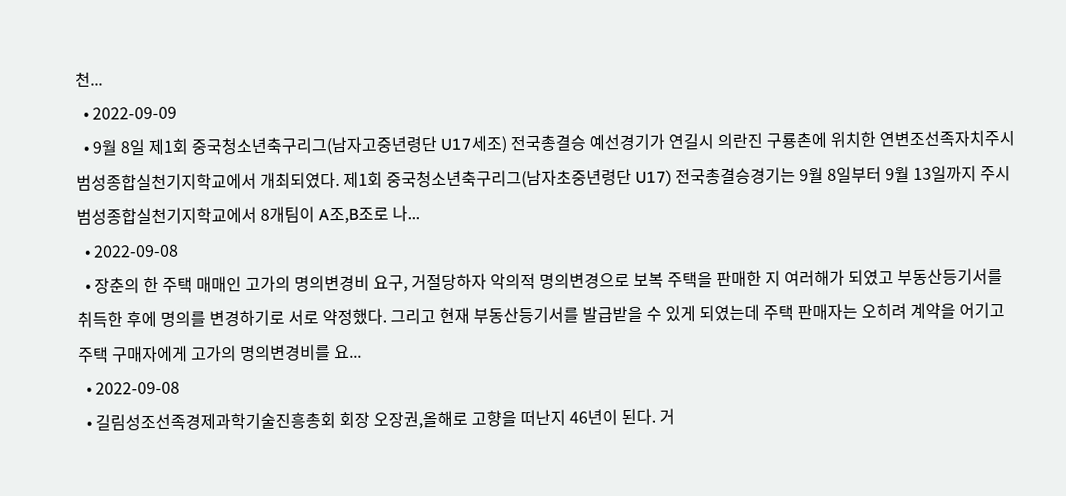천...
  • 2022-09-09
  • 9월 8일 제1회 중국청소년축구리그(남자고중년령단 U17세조) 전국총결승 예선경기가 연길시 의란진 구룡촌에 위치한 연변조선족자치주시범성종합실천기지학교에서 개최되였다. 제1회 중국청소년축구리그(남자초중년령단 U17) 전국총결승경기는 9월 8일부터 9월 13일까지 주시범성종합실천기지학교에서 8개팀이 A조,B조로 나...
  • 2022-09-08
  • 장춘의 한 주택 매매인 고가의 명의변경비 요구, 거절당하자 악의적 명의변경으로 보복 주택을 판매한 지 여러해가 되였고 부동산등기서를 취득한 후에 명의를 변경하기로 서로 약정했다. 그리고 현재 부동산등기서를 발급받을 수 있게 되였는데 주택 판매자는 오히려 계약을 어기고 주택 구매자에게 고가의 명의변경비를 요...
  • 2022-09-08
  • 길림성조선족경제과학기술진흥총회 회장 오장권,올해로 고향을 떠난지 46년이 된다. 거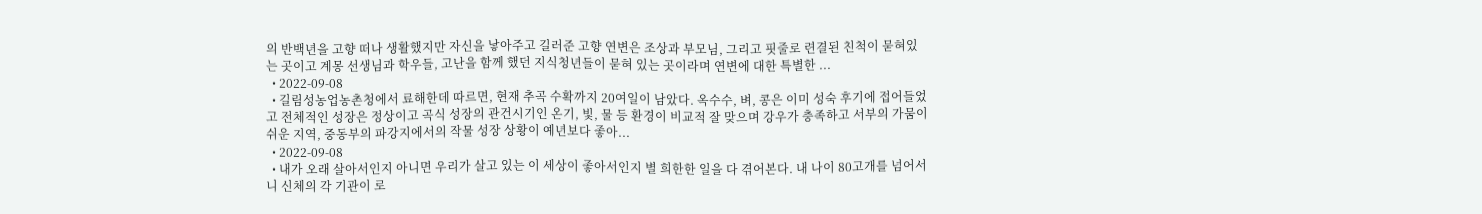의 반백년을 고향 떠나 생활했지만 자신을 낳아주고 길러준 고향 연변은 조상과 부모님, 그리고 핏줄로 련결된 친척이 묻혀있는 곳이고 계몽 선생님과 학우들, 고난을 함께 했던 지식청년들이 묻혀 있는 곳이라며 연변에 대한 특별한 ...
  • 2022-09-08
  • 길림성농업농촌청에서 료해한데 따르면, 현재 추곡 수확까지 20여일이 남았다. 옥수수, 벼, 콩은 이미 성숙 후기에 접어들었고 전체적인 성장은 정상이고 곡식 성장의 관건시기인 온기, 빛, 물 등 환경이 비교적 잘 맞으며 강우가 충족하고 서부의 가뭄이 쉬운 지역, 중동부의 파강지에서의 작물 성장 상황이 예년보다 좋아...
  • 2022-09-08
  • 내가 오래 살아서인지 아니면 우리가 살고 있는 이 세상이 좋아서인지 별 희한한 일을 다 겪어본다. 내 나이 80고개를 넘어서니 신체의 각 기관이 로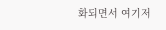화되면서 여기저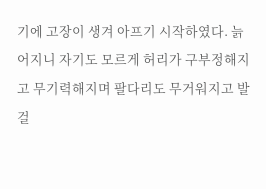기에 고장이 생겨 아프기 시작하였다. 늙어지니 자기도 모르게 허리가 구부정해지고 무기력해지며 팔다리도 무거워지고 발걸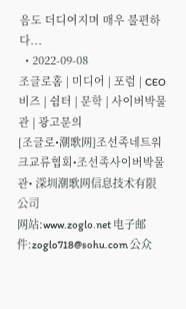음도 더디여지며 매우 불편하다...
  • 2022-09-08
조글로홈 | 미디어 | 포럼 | CEO비즈 | 쉼터 | 문학 | 사이버박물관 | 광고문의
[조글로•潮歌网]조선족네트워크교류협회•조선족사이버박물관• 深圳潮歌网信息技术有限公司
网站:www.zoglo.net 电子邮件:zoglo718@sohu.com 公众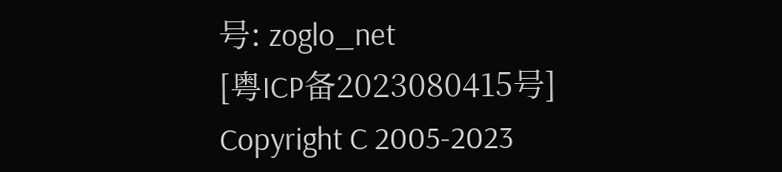号: zoglo_net
[粤ICP备2023080415号]
Copyright C 2005-2023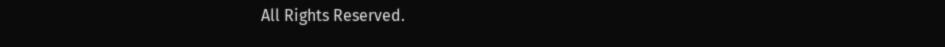All Rights Reserved.